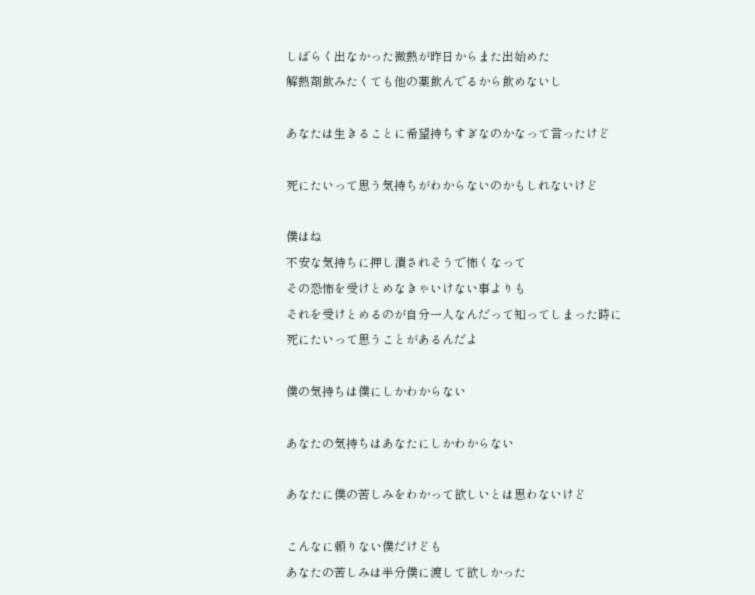しばらく出なかった微熱が昨日からまた出始めた
解熱剤飲みたくても他の薬飲んでるから飲めないし

あなたは生きることに希望持ちすぎなのかなって言ったけど

死にたいって思う気持ちがわからないのかもしれないけど

僕はね
不安な気持ちに押し潰されそうで怖くなって
その恐怖を受けとめなきゃいけない事よりも
それを受けとめるのが自分一人なんだって知ってしまった時に
死にたいって思うことがあるんだよ

僕の気持ちは僕にしかわからない

あなたの気持ちはあなたにしかわからない

あなたに僕の苦しみをわかって欲しいとは思わないけど

こんなに頼りない僕だけども
あなたの苦しみは半分僕に渡して欲しかった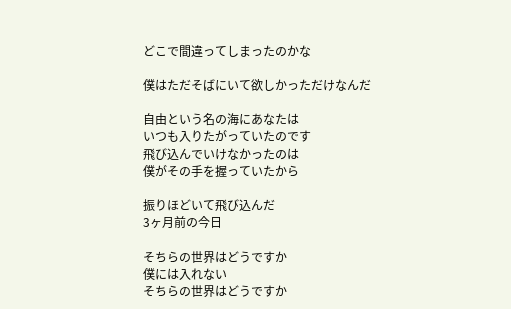どこで間違ってしまったのかな

僕はただそばにいて欲しかっただけなんだ

自由という名の海にあなたは
いつも入りたがっていたのです
飛び込んでいけなかったのは
僕がその手を握っていたから

振りほどいて飛び込んだ
3ヶ月前の今日

そちらの世界はどうですか
僕には入れない
そちらの世界はどうですか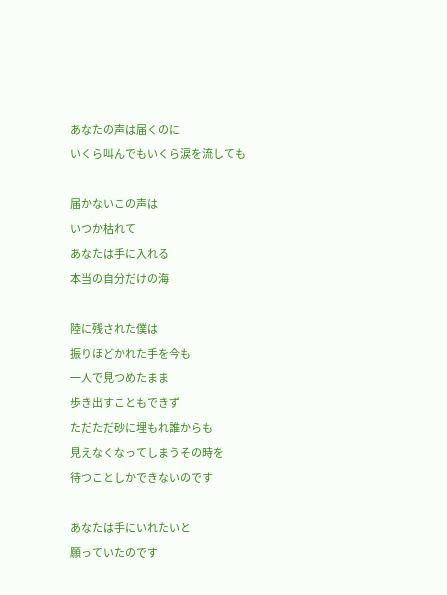あなたの声は届くのに
いくら叫んでもいくら涙を流しても

届かないこの声は
いつか枯れて
あなたは手に入れる
本当の自分だけの海

陸に残された僕は
振りほどかれた手を今も
一人で見つめたまま
歩き出すこともできず
ただただ砂に埋もれ誰からも
見えなくなってしまうその時を
待つことしかできないのです

あなたは手にいれたいと
願っていたのです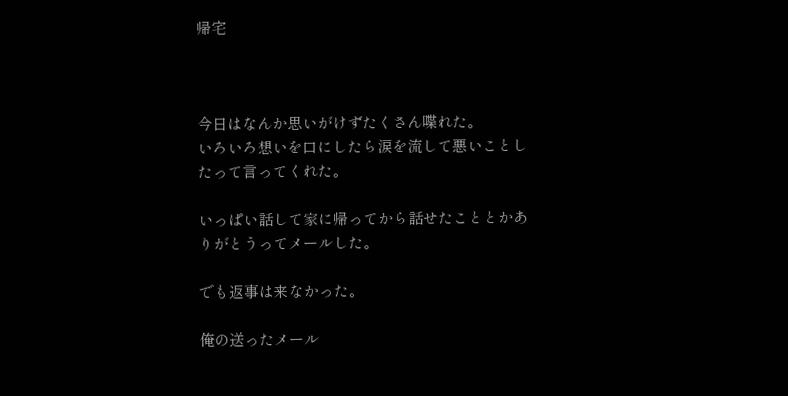帰宅



今日はなんか思いがけずたくさん喋れた。
いろいろ想いを口にしたら涙を流して悪いことしたって言ってくれた。

いっぱい話して家に帰ってから話せたこととかありがとうってメールした。

でも返事は来なかった。

俺の送ったメール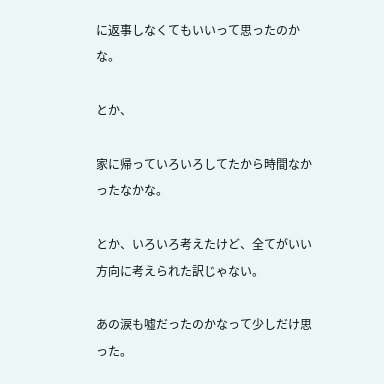に返事しなくてもいいって思ったのかな。

とか、

家に帰っていろいろしてたから時間なかったなかな。

とか、いろいろ考えたけど、全てがいい方向に考えられた訳じゃない。

あの涙も嘘だったのかなって少しだけ思った。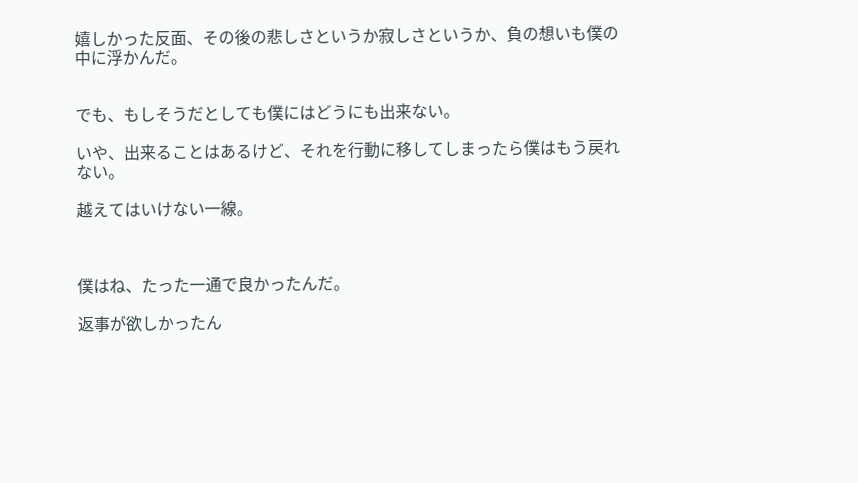嬉しかった反面、その後の悲しさというか寂しさというか、負の想いも僕の中に浮かんだ。


でも、もしそうだとしても僕にはどうにも出来ない。

いや、出来ることはあるけど、それを行動に移してしまったら僕はもう戻れない。

越えてはいけない一線。



僕はね、たった一通で良かったんだ。

返事が欲しかったん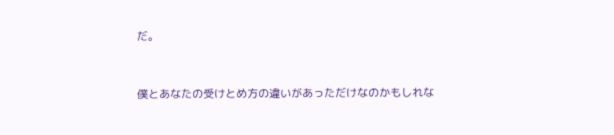だ。


僕とあなたの受けとめ方の違いがあっただけなのかもしれな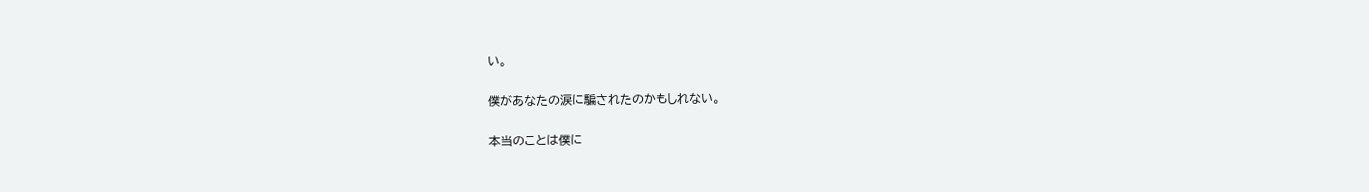い。

僕があなたの涙に騙されたのかもしれない。

本当のことは僕に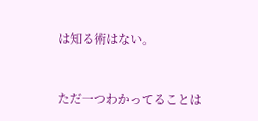は知る術はない。


ただ一つわかってることは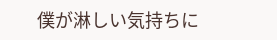僕が淋しい気持ちに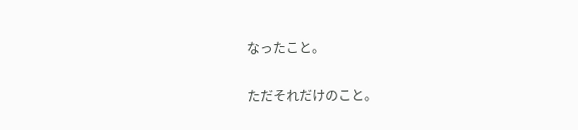なったこと。

ただそれだけのこと。